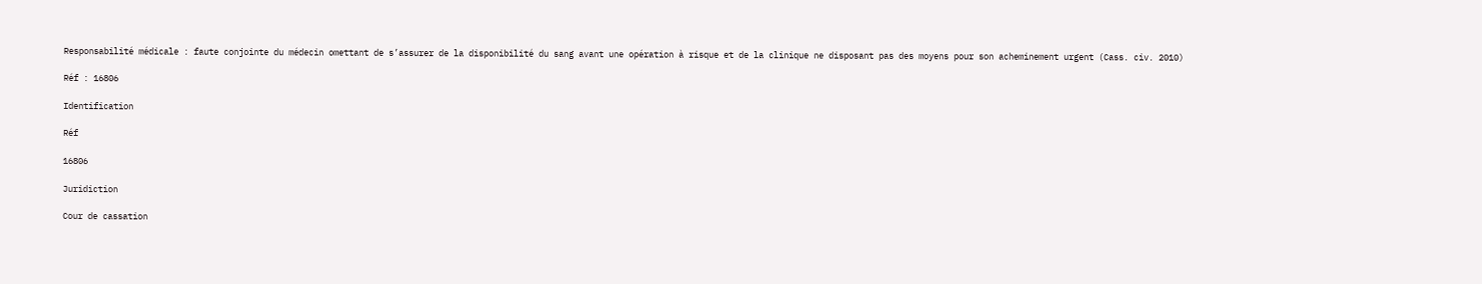Responsabilité médicale : faute conjointe du médecin omettant de s’assurer de la disponibilité du sang avant une opération à risque et de la clinique ne disposant pas des moyens pour son acheminement urgent (Cass. civ. 2010)

Réf : 16806

Identification

Réf

16806

Juridiction

Cour de cassation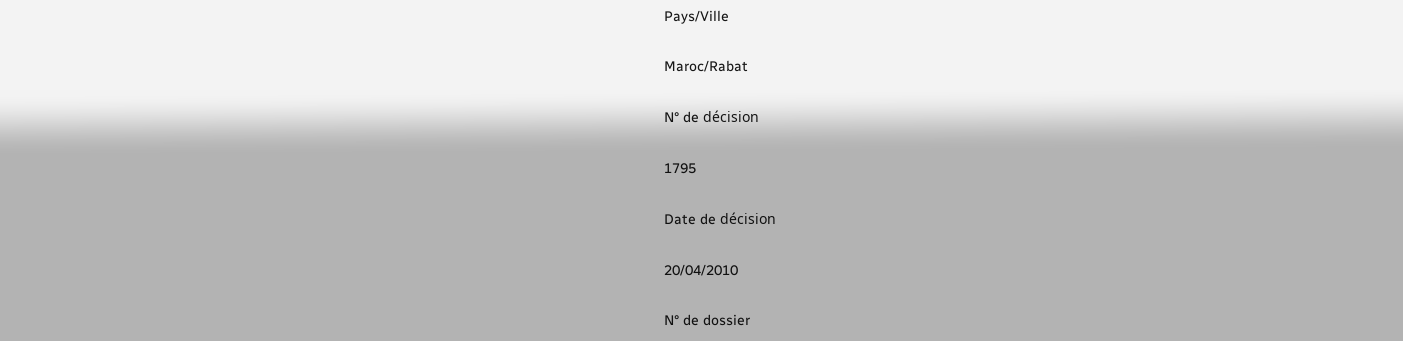Pays/Ville

Maroc/Rabat

N° de décision

1795

Date de décision

20/04/2010

N° de dossier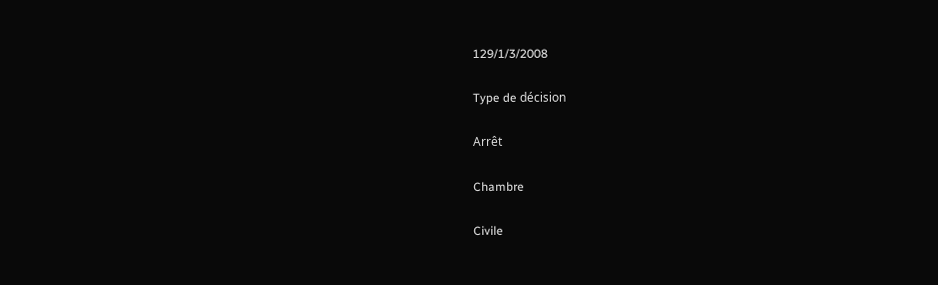129/1/3/2008

Type de décision

Arrêt

Chambre

Civile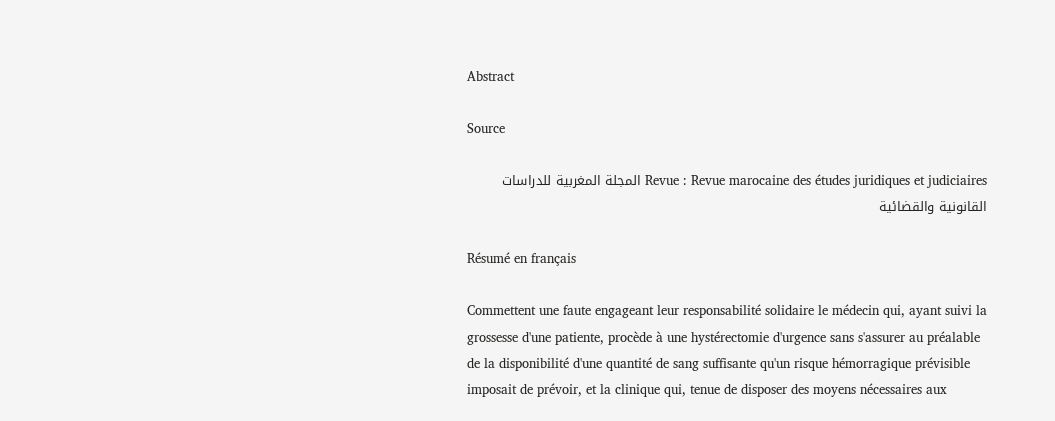Abstract

Source

Revue : Revue marocaine des études juridiques et judiciaires المجلة المغربية للدراسات القانونية والقضائية

Résumé en français

Commettent une faute engageant leur responsabilité solidaire le médecin qui, ayant suivi la grossesse d'une patiente, procède à une hystérectomie d'urgence sans s'assurer au préalable de la disponibilité d'une quantité de sang suffisante qu'un risque hémorragique prévisible imposait de prévoir, et la clinique qui, tenue de disposer des moyens nécessaires aux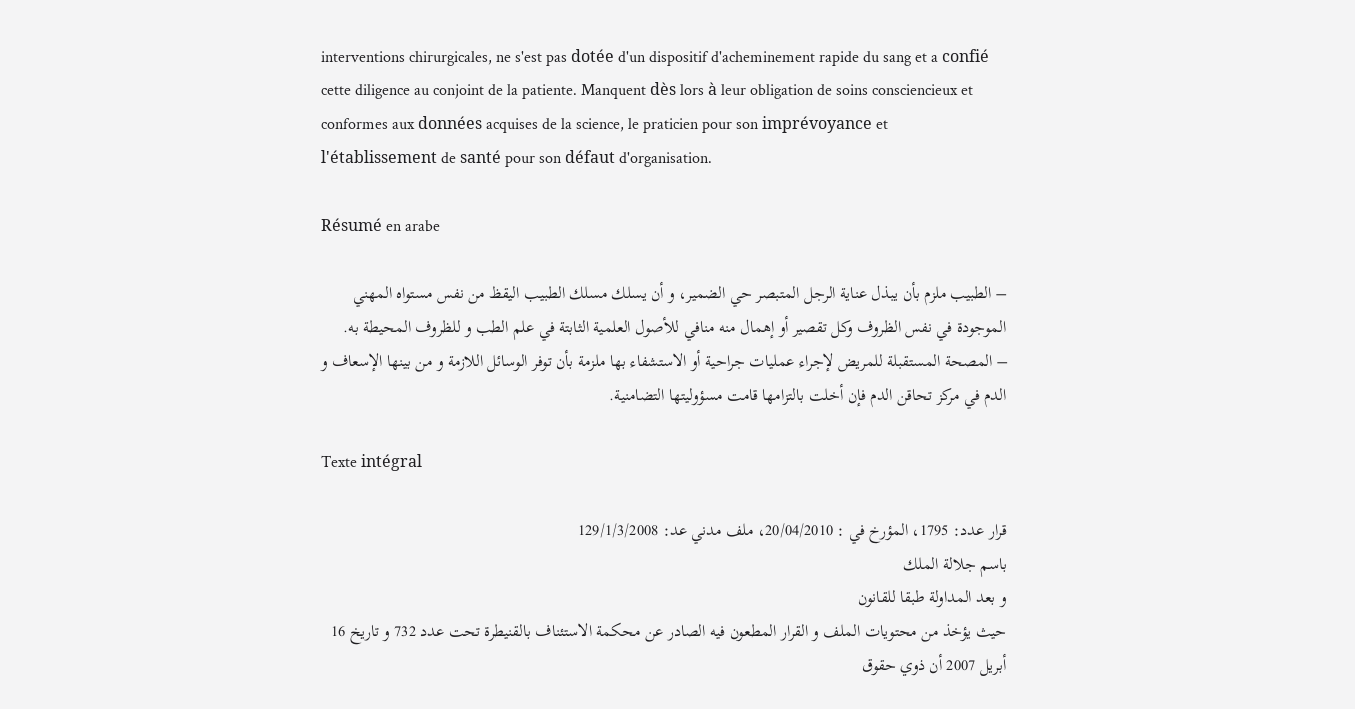interventions chirurgicales, ne s'est pas dotée d'un dispositif d'acheminement rapide du sang et a confié cette diligence au conjoint de la patiente. Manquent dès lors à leur obligation de soins consciencieux et conformes aux données acquises de la science, le praticien pour son imprévoyance et l'établissement de santé pour son défaut d'organisation.

Résumé en arabe

– الطبيب ملزم بأن يبذل عناية الرجل المتبصر حي الضمير، و أن يسلك مسلك الطبيب اليقظ من نفس مستواه المهني الموجودة في نفس الظروف وكل تقصير أو إهمال منه منافي للأصول العلمية الثابتة في علم الطب و للظروف المحيطة به.
– المصحة المستقبلة للمريض لإجراء عمليات جراحية أو الاستشفاء بها ملزمة بأن توفر الوسائل اللازمة و من بينها الإسعاف و الدم في مركز تحاقن الدم فإن أخلت بالتزامها قامت مسؤوليتها التضامنية.

Texte intégral

قرار عدد: 1795، المؤرخ في : 20/04/2010، ملف مدني عد: 129/1/3/2008
باسم جلالة الملك
و بعد المداولة طبقا للقانون
حيث يؤخذ من محتويات الملف و القرار المطعون فيه الصادر عن محكمة الاستئناف بالقنيطرة تحت عدد 732 و تاريخ 16 أبريل 2007 أن ذوي حقوق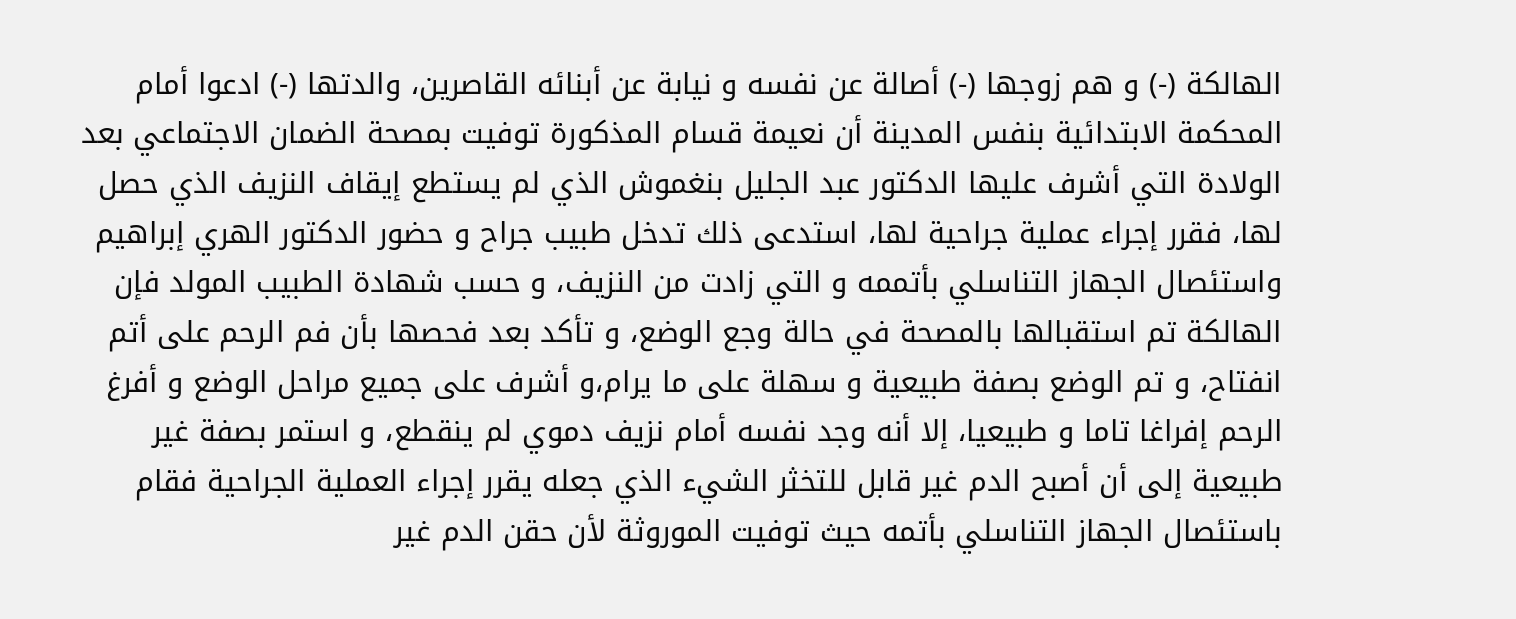الهالكة (-) و هم زوجها (-) أصالة عن نفسه و نيابة عن أبنائه القاصرين، والدتها (-) ادعوا أمام المحكمة الابتدائية بنفس المدينة أن نعيمة قسام المذكورة توفيت بمصحة الضمان الاجتماعي بعد الولادة التي أشرف عليها الدكتور عبد الجليل بنغموش الذي لم يستطع إيقاف النزيف الذي حصل لها، فقرر إجراء عملية جراحية لها، استدعى ذلك تدخل طبيب جراح و حضور الدكتور الهري إبراهيم واستئصال الجهاز التناسلي بأتممه و التي زادت من النزيف، و حسب شهادة الطبيب المولد فإن الهالكة تم استقبالها بالمصحة في حالة وجع الوضع، و تأكد بعد فحصها بأن فم الرحم على أتم انفتاح، و تم الوضع بصفة طبيعية و سهلة على ما يرام،و أشرف على جميع مراحل الوضع و أفرغ الرحم إفراغا تاما و طبيعيا، إلا أنه وجد نفسه أمام نزيف دموي لم ينقطع، و استمر بصفة غير طبيعية إلى أن أصبح الدم غير قابل للتخثر الشيء الذي جعله يقرر إجراء العملية الجراحية فقام باستئصال الجهاز التناسلي بأتمه حيث توفيت الموروثة لأن حقن الدم غير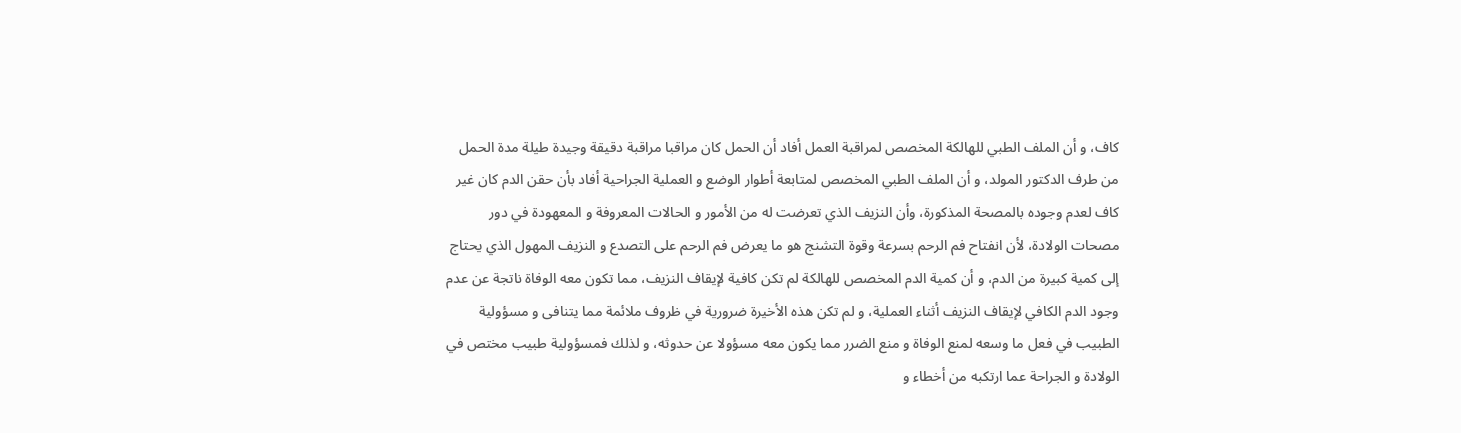كاف، و أن الملف الطبي للهالكة المخصص لمراقبة العمل أفاد أن الحمل كان مراقبا مراقبة دقيقة وجيدة طيلة مدة الحمل من طرف الدكتور المولد، و أن الملف الطبي المخصص لمتابعة أطوار الوضع و العملية الجراحية أفاد بأن حقن الدم كان غير كاف لعدم وجوده بالمصحة المذكورة، وأن النزيف الذي تعرضت له من الأمور و الحالات المعروفة و المعهودة في دور مصحات الولادة، لأن انفتاح فم الرحم بسرعة وقوة التشنج هو ما يعرض فم الرحم على التصدع و النزيف المهول الذي يحتاج إلى كمية كبيرة من الدم، و أن كمية الدم المخصص للهالكة لم تكن كافية لإيقاف النزيف، مما تكون معه الوفاة ناتجة عن عدم وجود الدم الكافي لإيقاف النزيف أثناء العملية، و لم تكن هذه الأخيرة ضرورية في ظروف ملائمة مما يتنافى و مسؤولية الطبيب في فعل ما وسعه لمنع الوفاة و منع الضرر مما يكون معه مسؤولا عن حدوثه، و لذلك فمسؤولية طبيب مختص في الولادة و الجراحة عما ارتكبه من أخطاء و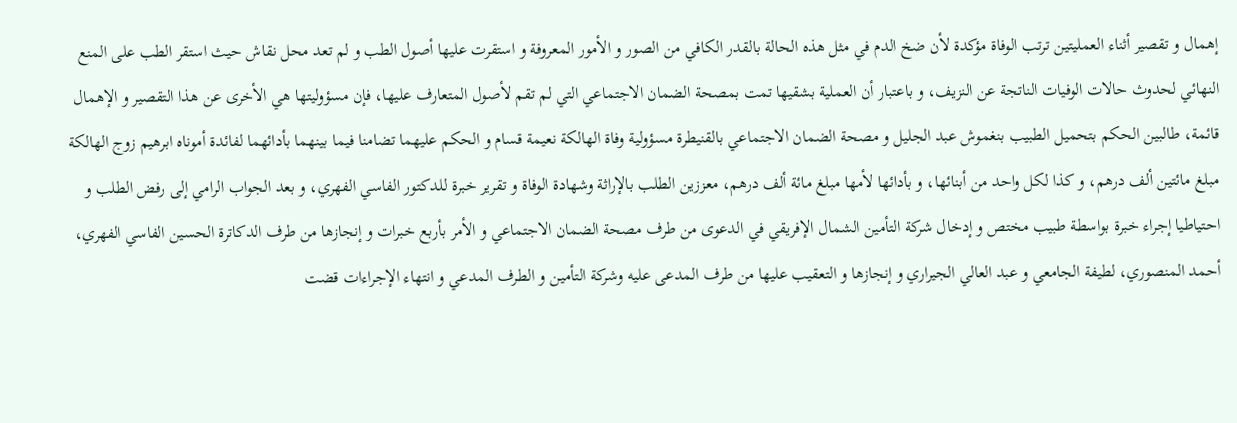إهمال و تقصير أثناء العمليتين ترتب الوفاة مؤكدة لأن ضخ الدم في مثل هذه الحالة بالقدر الكافي من الصور و الأمور المعروفة و استقرت عليها أصول الطب و لم تعد محل نقاش حيث استقر الطب على المنع النهائي لحدوث حالات الوفيات الناتجة عن النزيف، و باعتبار أن العملية بشقيها تمت بمصحة الضمان الاجتماعي التي لم تقم لأصول المتعارف عليها، فإن مسؤوليتها هي الأخرى عن هذا التقصير و الإهمال قائمة، طالبين الحكم بتحميل الطبيب بنغموش عبد الجليل و مصحة الضمان الاجتماعي بالقنيطرة مسؤولية وفاة الهالكة نعيمة قسام و الحكم عليهما تضامنا فيما بينهما بأدائهما لفائدة أموناه ابرهيم زوج الهالكة مبلغ مائتين ألف درهم، و كذا لكل واحد من أبنائها، و بأدائها لأمها مبلغ مائة ألف درهم، معززين الطلب بالإراثة وشهادة الوفاة و تقرير خبرة للدكتور الفاسي الفهري، و بعد الجواب الرامي إلى رفض الطلب و احتياطيا إجراء خبرة بواسطة طبيب مختص و إدخال شركة التأمين الشمال الإفريقي في الدعوى من طرف مصحة الضمان الاجتماعي و الأمر بأربع خبرات و إنجازها من طرف الدكاترة الحسين الفاسي الفهري، أحمد المنصوري، لطيفة الجامعي و عبد العالي الجيراري و إنجازها و التعقيب عليها من طرف المدعى عليه وشركة التأمين و الطرف المدعي و انتهاء الإجراءات قضت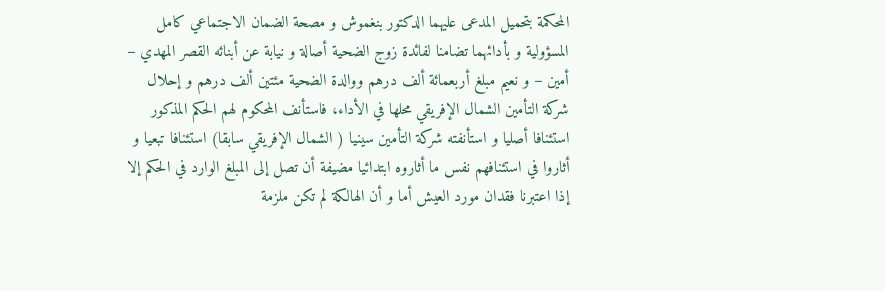المحكمة بتحميل المدعى عليهما الدكتور بنغموش و مصحة الضمان الاجتماعي كامل المسؤولية و بأدائهما تضامنا لفائدة زوج الضحية أصالة و نيابة عن أبنائه القصر المهدي – أمين – و نعيم مبلغ أربعمائة ألف درهم ووالدة الضحية مئتين ألف درهم و إحلال شركة التأمين الشمال الإفريقي محلها في الأداء، فاستأنف المحكوم لهم الحكم المذكور استئنافا أصليا و استأنفته شركة التأمين سينيا ( الشمال الإفريقي سابقا) استئنافا تبعيا و أثاروا في استئنافهم نفس ما أثاروه ابتدائيا مضيفة أن تصل إلى المبلغ الوارد في الحكم إلا إذا اعتبرنا فقدان مورد العيش أما و أن الهالكة لم تكن ملزمة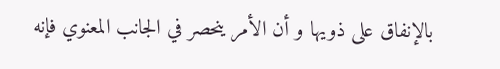بالإنفاق على ذويها و أن الأمر ينحصر في الجانب المعنوي فإنه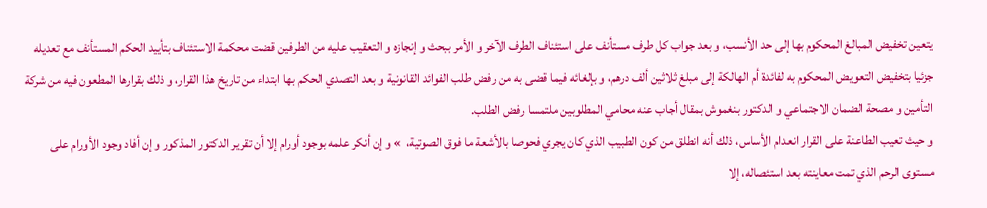يتعين تخفيض المبالغ المحكوم بها إلى حد الأنسب، و بعد جواب كل طرف مستأنف على استئناف الطرف الآخر و الأمر ببحث و إنجازه و التعقيب عليه من الطرفين قضت محكمة الاستئناف بتأييد الحكم المستأنف مع تعديله جزئيا بتخفيض التعويض المحكوم به لفائدة أم الهالكة إلى مبلغ ثلاثين ألف درهم، و بإلغائه فيما قضى به من رفض طلب الفوائد القانونية و بعد التصدي الحكم بها ابتداء من تاريخ هذا القرار، و ذلك بقرارها المطعون فيه من شركة التأمين و مصحة الضمان الاجتماعي و الدكتور بنغموش بمقال أجاب عنه محامي المطلوبين ملتمسا رفض الطلب.
و حيث تعيب الطاعنة على القرار انعدام الأساس، ذلك أنه انطلق من كون الطبيب الذي كان يجري فحوصا بالأشعة ما فوق الصوتية،  » و إن أنكر علمه بوجود أورام إلا أن تقرير الدكتور المذكور و إن أفاد وجود الأورام على مستوى الرحم الذي تمت معاينته بعد استئصاله، إلا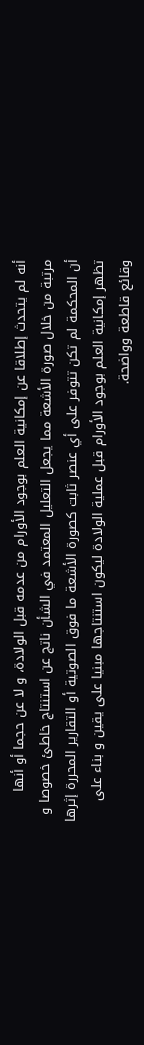أنه لم يتحدث إطلاقا عن إمكانية العلم بوجود الأورام من عدمه قبل الولادة، و لا عن حجما أو أنها مرتبة من خلال صورة الأشعة مما يجعل التعليل المعتمد في الشأن ناتج عن استنتاج خاطئ خصوصا و أن المحكمة لم تكن تتوفر على أي عنصر ثابت كصورة الأشعة ما فوق الصوتية أو التقارير المحررة إثرها تظهر إمكانية العلم بوجود الأورام قبل عملية الولادة ليكون استنتاجها مبنيا على يقين و بناء على وقائع قاطعة وواضحة.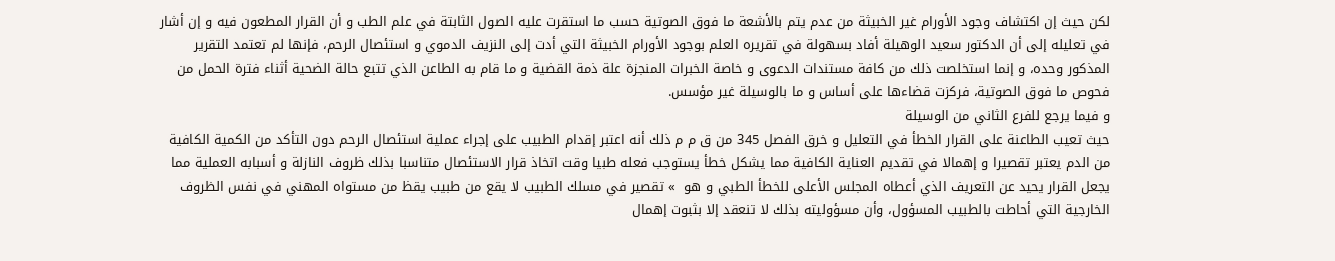لكن حيث إن اكتشاف وجود الأورام غير الخبيثة من عدم يتم بالأشعة ما فوق الصوتية حسب ما استقرت عليه الصول الثابتة في علم الطب و أن القرار المطعون فيه و إن أشار في تعليله إلى أن الدكتور سعيد الوهيلة أفاد بسهولة في تقريره العلم بوجود الأورام الخبيثة التي أدت إلى النزيف الدموي و استئصال الرحم، فإنها لم تعتمد التقرير المذكور وحده، و إنما استخلصت ذلك من كافة مستندات الدعوى و خاصة الخبرات المنجزة علة ذمة القضية و ما قام به الطاعن الذي تتبع حالة الضحية أثناء فترة الحمل من فحوص ما فوق الصوتية، فركزت قضاءها على أساس و ما بالوسيلة غير مؤسس.
و فيما يرجع للفرع الثاني من الوسيلة
حيث تعيب الطاعنة على القرار الخطأ في التعليل و خرق الفصل 345 من ق م م ذلك أنه اعتبر إقدام الطبيب على إجراء عملية استئصال الرحم دون التأكد من الكمية الكافية من الدم يعتبر تقصيرا و إهمالا في تقديم العناية الكافية مما يشكل خطأ يستوجب فعله طبيا وقت اتخاذ قرار الاستئصال متناسبا بذلك ظروف النازلة و أسبابه العملية مما يجعل القرار يحيد عن التعريف الذي أعطاه المجلس الأعلى للخطأ الطبي و هو  » تقصير في مسلك الطبيب لا يقع من طبيب يقظ من مستواه المهني في نفس الظروف الخارجية التي أحاطت بالطبيب المسؤول، وأن مسؤوليته بذلك لا تنعقد إلا بثبوت إهمال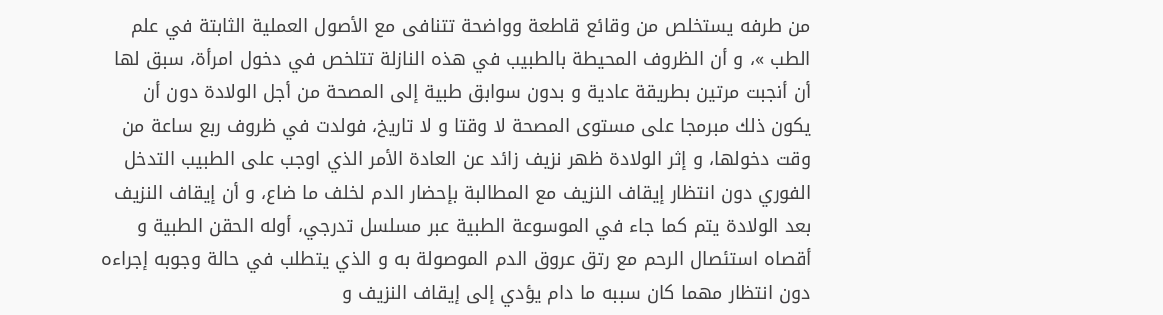من طرفه يستخلص من وقائع قاطعة وواضحة تتنافى مع الأصول العملية الثابتة في علم الطب »، و أن الظروف المحيطة بالطبيب في هذه النازلة تتلخص في دخول امرأة، سبق لها أن أنجبت مرتين بطريقة عادية و بدون سوابق طبية إلى المصحة من أجل الولادة دون أن يكون ذلك مبرمجا على مستوى المصحة لا وقتا و لا تاريخ، فولدت في ظروف ربع ساعة من وقت دخولها، و إثر الولادة ظهر نزيف زائد عن العادة الأمر الذي اوجب على الطبيب التدخل الفوري دون انتظار إيقاف النزيف مع المطالبة بإحضار الدم لخلف ما ضاع، و أن إيقاف النزيف بعد الولادة يتم كما جاء في الموسوعة الطبية عبر مسلسل تدرجي، أوله الحقن الطبية و أقصاه استئصال الرحم مع رتق عروق الدم الموصولة به و الذي يتطلب في حالة وجوبه إجراءه دون انتظار مهما كان سببه ما دام يؤدي إلى إيقاف النزيف و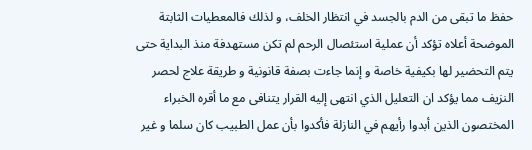حفظ ما تبقى من الدم بالجسد في انتظار الخلف، و لذلك فالمعطيات الثابتة الموضحة أعلاه تؤكد أن عملية استئصال الرحم لم تكن مستهدفة منذ البداية حتى يتم التحضير لها بكيفية خاصة و إنما جاءت بصفة قانونية و طريقة علاج لحصر النزيف مما يؤكد ان التعليل الذي انتهى إليه القرار يتنافى مع ما أقره الخبراء المختصون الذين أبدوا رأيهم في النازلة فأكدوا بأن عمل الطبيب كان سلما و غير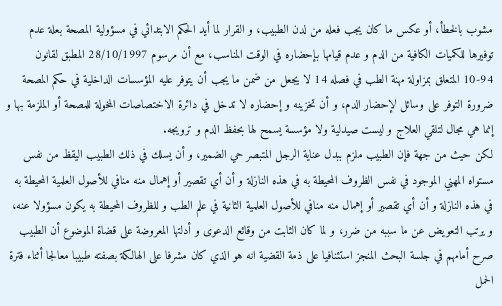مشوب بالخطأ، أو عكس ما كان يجب فعله من لدن الطبيب، و القرار لما أيد الحكم الابتدائي في مسؤولية المصحة بعلة عدم توفيرها للكميات الكافية من الدم و عدم قيامها بإحضاره في الوقت المناسب، مع أن مرسوم 28/10/1997 المطبق لقانون 94-10 المتعلق بمزاولة مهنة الطب في فصله 14 لا يجعل من ضمن ما يجب أن يتوفر عليه المؤسسات الداخلية في حكم المصحة ضرورة التوفر على وسائل لإحضار الدم، و أن تخزينه و إحضاره لا تدخل في دائرة الاختصاصات المخولة للمصحة أو الملزمة بها و إنما هي مجال لتلقي العلاج و ليست صيدلية ولا مؤسسة يسمح لها بحفظ الدم و ترويجه.
لكن حيث من جهة فإن الطبيب ملزم ببدل عناية الرجل المتبصر حي الضمير، و أن يسلك في ذلك الطبيب اليقظ من نفس مستواه المهني الموجود في نفس الظروف المحيطة به في هذه النازلة و أن أي تقصير أو إهمال منه منافي للأصول العلمية المحيطة به في هذه النازلة و أن أي تقصير أو إهمال منه منافي للأصول العلمية الثانية في علم الطب و للظروف المحيطة به يكون مسؤولا عنه، و يرتب التعويض عن ما سببه من ضرر، و لما كان الثابت من وقائع الدعوى و أدلتها المعروضة على قضاة الموضوع أن الطبيب صرح أمامهم في جلسة البحث المنجز استئنافيا على ذمة القضية انه هو الذي كان مشرفا على الهالكة بصفته طبيبا معالجا أثناء فترة الحمل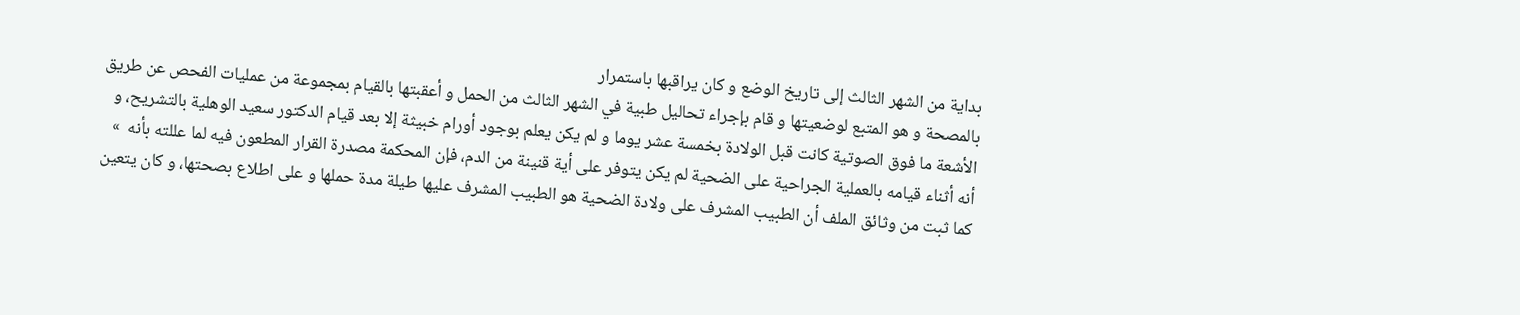بداية من الشهر الثالث إلى تاريخ الوضع و كان يراقبها باستمرار
بالمصحة و هو المتبع لوضعيتها و قام بإجراء تحاليل طبية في الشهر الثالث من الحمل و أعقبتها بالقيام بمجموعة من عمليات الفحص عن طريق الأشعة ما فوق الصوتية كانت قبل الولادة بخمسة عشر يوما و لم يكن يعلم بوجود أورام خبيثة إلا بعد قيام الدكتور سعيد الوهلية بالتشريح، و أنه أثناء قيامه بالعملية الجراحية على الضحية لم يكن يتوفر على أية قنينة من الدم، فإن المحكمة مصدرة القرار المطعون فيه لما عللته بأنه  » كما ثبت من وثائق الملف أن الطبيب المشرف على ولادة الضحية هو الطبيب المشرف عليها طيلة مدة حملها و على اطلاع بصحتها، و كان يتعين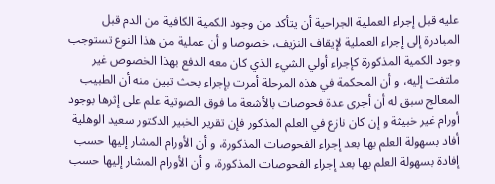عليه قبل إجراء العملية الجراحية أن يتأكد من وجود الكمية الكافية من الدم قبل المبادرة إلى إجراء العملية لإيقاف النزيف، خصوصا و أن عملية من هذا النوع تستوجب وجود الكمية المذكورة كإجراء أولي الشيء الذي كان معه الدفع بهذا الخصوص غير ملتفت إليه، و أن المحكمة في هذه المرحلة أمرت بإجراء بحث تبين منه أن الطبيب المعالج سبق له أن أجرى عدة فحوصات بالأشعة ما فوق الصوتية علم على إثرها بوجود أورام غير خبيثة و إن كان نازع في العلم المذكور فإن تقرير الخبير الدكتور سعيد الوهلية أفاد بسهولة العلم بها بعد إجراء الفحوصات المذكورة، و أن الأورام المشار إليها حسب إفادة بسهولة العلم بها بعد إجراء الفحوصات المذكورة، و أن الأورام المشار إليها حسب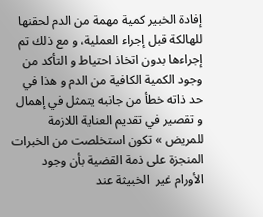إفادة الخبير كمية مهمة من الدم لحقنها للهالكة قبل إجراء العملية، و مع ذلك تم إجراءها بدون اتخاذ احتياط و التأكد من وجود الكمية الكافية من الدم و هذا في حد ذاته خطأ من جانبه يتمثل في إهمال و تقصير في تقديم العناية اللازمة للمريض » تكون استخلصت من الخبرات المنجزة على ذمة القضية بأن وجود الأورام غير  الخبيثة عند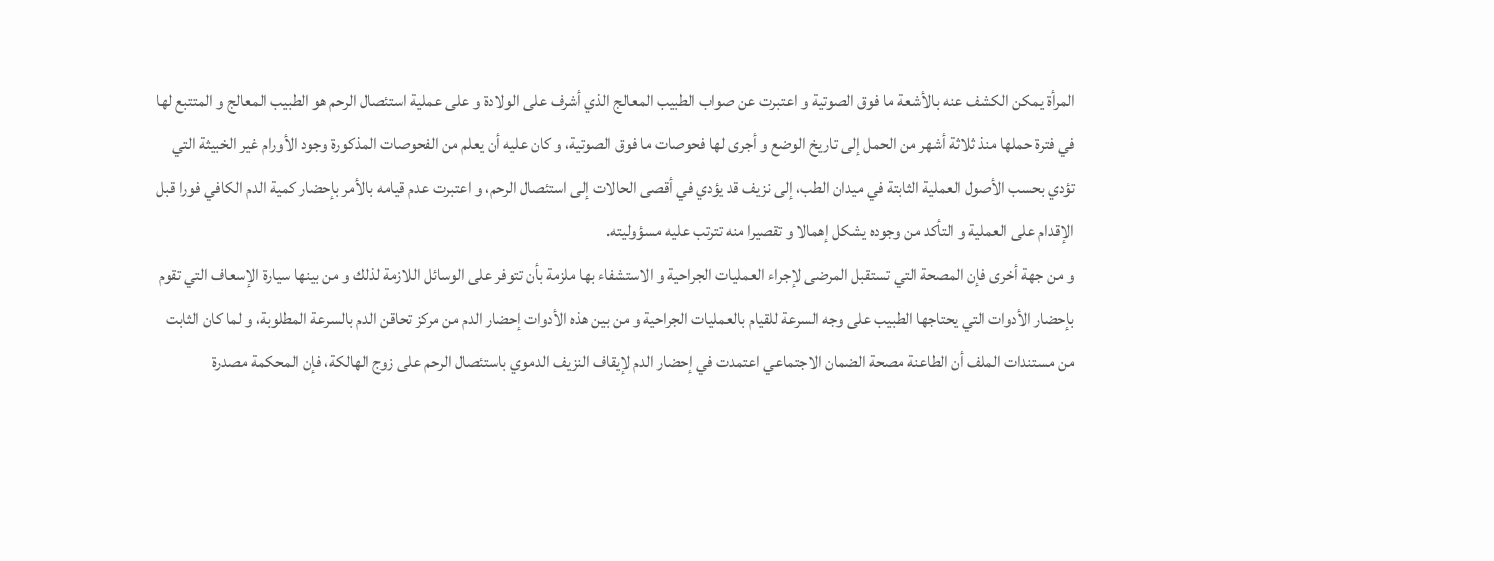المرأة يمكن الكشف عنه بالأشعة ما فوق الصوتية و اعتبرت عن صواب الطبيب المعالج الذي أشرف على الولادة و على عملية استئصال الرحم هو الطبيب المعالج و المتتبع لها في فترة حملها منذ ثلاثة أشهر من الحمل إلى تاريخ الوضع و أجرى لها فحوصات ما فوق الصوتية، و كان عليه أن يعلم من الفحوصات المذكورة وجود الأورام غير الخبيثة التي تؤدي بحسب الأصول العملية الثابتة في ميدان الطب، إلى نزيف قد يؤدي في أقصى الحالات إلى استئصال الرحم، و اعتبرت عدم قيامه بالأمر بإحضار كمية الدم الكافي فورا قبل الإقدام على العملية و التأكد من وجوده يشكل إهمالا و تقصيرا منه تترتب عليه مسؤوليته.
و من جهة أخرى فإن المصحة التي تستقبل المرضى لإجراء العمليات الجراحية و الاستشفاء بها ملزمة بأن تتوفر على الوسائل اللازمة لذلك و من بينها سيارة الإسعاف التي تقوم بإحضار الأدوات التي يحتاجها الطبيب على وجه السرعة للقيام بالعمليات الجراحية و من بين هذه الأدوات إحضار الدم من مركز تحاقن الدم بالسرعة المطلوبة، و لما كان الثابت من مستندات الملف أن الطاعنة مصحة الضمان الاجتماعي اعتمدت في إحضار الدم لإيقاف النزيف الدموي باستئصال الرحم على زوج الهالكة، فإن المحكمة مصدرة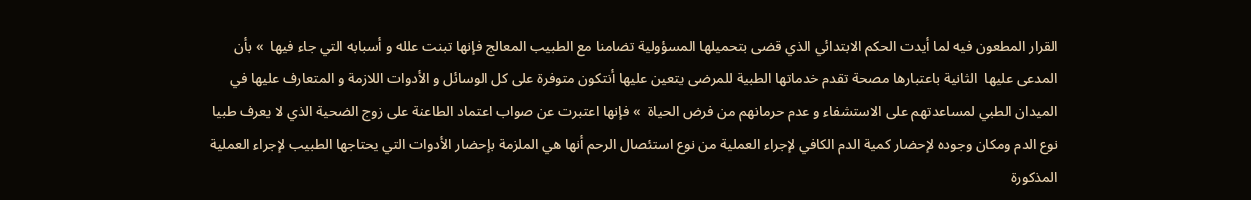القرار المطعون فيه لما أيدت الحكم الابتدائي الذي قضى بتحميلها المسؤولية تضامنا مع الطبيب المعالج فإنها تبنت علله و أسبابه التي جاء فيها  » بأن المدعى عليها  الثانية باعتبارها مصحة تقدم خدماتها الطبية للمرضى يتعين عليها أنتكون متوفرة على كل الوسائل و الأدوات اللازمة و المتعارف عليها في الميدان الطبي لمساعدتهم على الاستشفاء و عدم حرمانهم من فرض الحياة  » فإنها اعتبرت عن صواب اعتماد الطاعنة على زوج الضحية الذي لا يعرف طبيا نوع الدم ومكان وجوده لإحضار كمية الدم الكافي لإجراء العملية من نوع استئصال الرحم أنها هي الملزمة بإحضار الأدوات التي يحتاجها الطبيب لإجراء العملية المذكورة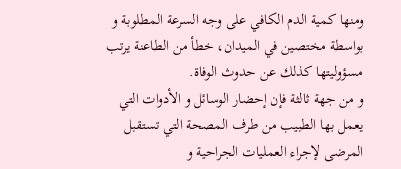ومنها كمية الدم الكافي على وجه السرعة المطلوبة و بواسطة مختصين في الميدان، خطأ من الطاعنة يرتب مسؤوليتها كذلك عن حدوث الوفاة.
و من جهة ثالثة فإن إحضار الوسائل و الأدوات التي يعمل بها الطبيب من طرف المصحة التي تستقبل المرضى لإجراء العمليات الجراحية و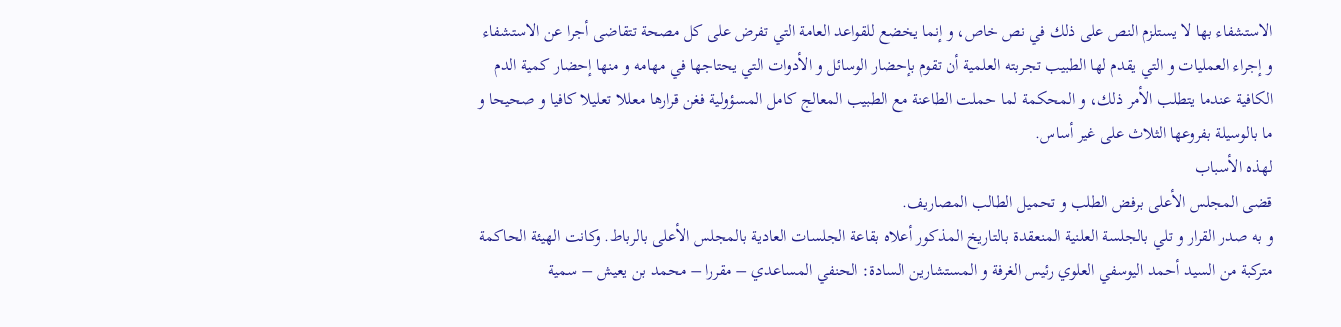الاستشفاء بها لا يستلزم النص على ذلك في نص خاص، و إنما يخضع للقواعد العامة التي تفرض على كل مصحة تتقاضى أجرا عن الاستشفاء و إجراء العمليات و التي يقدم لها الطبيب تجربته العلمية أن تقوم بإحضار الوسائل و الأدوات التي يحتاجها في مهامه و منها إحضار كمية الدم الكافية عندما يتطلب الأمر ذلك، و المحكمة لما حملت الطاعنة مع الطبيب المعالج كامل المسؤولية فغن قرارها معللا تعليلا كافيا و صحيحا و ما بالوسيلة بفروعها الثلاث على غير أساس.
لهذه الأسباب
قضى المجلس الأعلى برفض الطلب و تحميل الطالب المصاريف.
و به صدر القرار و تلي بالجلسة العلنية المنعقدة بالتاريخ المذكور أعلاه بقاعة الجلسات العادية بالمجلس الأعلى بالرباط. وكانت الهيئة الحاكمة متركبة من السيد أحمد اليوسفي العلوي رئيس الغرفة و المستشارين السادة: الحنفي المساعدي – مقررا – محمد بن يعيش – سمية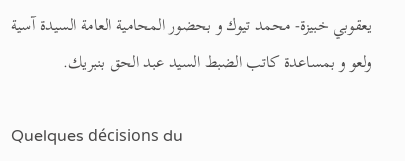يعقوبي خبيزة- محمد تيوك و بحضور المحامية العامة السيدة آسية ولعو و بمساعدة كاتب الضبط السيد عبد الحق بنبريك.

Quelques décisions du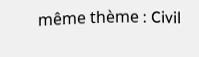même thème : Civil